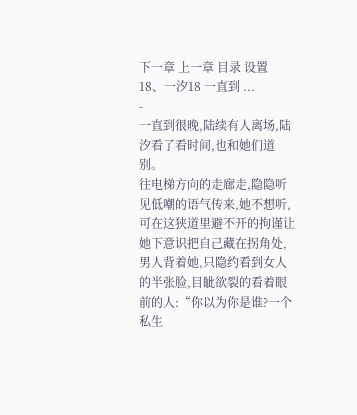下一章 上一章 目录 设置
18、一汐18 一直到 ...
-
一直到很晚,陆续有人离场,陆汐看了看时间,也和她们道别。
往电梯方向的走廊走,隐隐听见低嘲的语气传来,她不想听,可在这狭道里避不开的拘谨让她下意识把自己藏在拐角处,男人背着她,只隐约看到女人的半张脸,目眦欲裂的看着眼前的人:“你以为你是谁?一个私生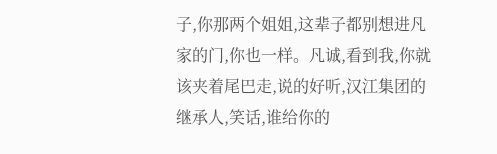子,你那两个姐姐,这辈子都别想进凡家的门,你也一样。凡诚,看到我,你就该夹着尾巴走,说的好听,汉江集团的继承人,笑话,谁给你的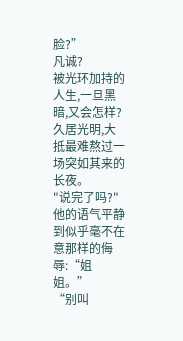脸?”
凡诚?
被光环加持的人生,一旦黑暗,又会怎样?
久居光明,大抵最难熬过一场突如其来的长夜。
"说完了吗?"他的语气平静到似乎毫不在意那样的侮辱:“姐姐。”
“别叫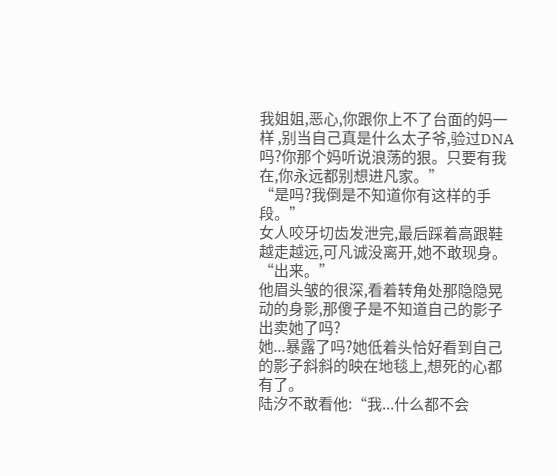我姐姐,恶心,你跟你上不了台面的妈一样 ,别当自己真是什么太子爷,验过DNA 吗?你那个妈听说浪荡的狠。只要有我在,你永远都别想进凡家。”
“是吗?我倒是不知道你有这样的手段。”
女人咬牙切齿发泄完,最后踩着高跟鞋越走越远,可凡诚没离开,她不敢现身。
“出来。”
他眉头皱的很深,看着转角处那隐隐晃动的身影,那傻子是不知道自己的影子出卖她了吗?
她...暴露了吗?她低着头恰好看到自己的影子斜斜的映在地毯上,想死的心都有了。
陆汐不敢看他:“我...什么都不会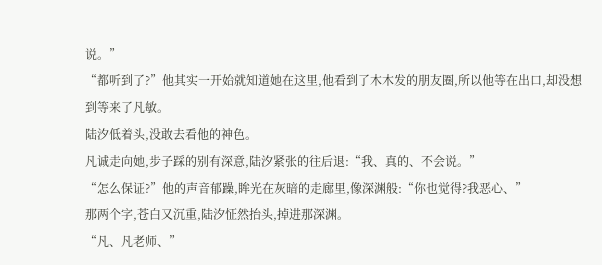说。”
“都听到了?”他其实一开始就知道她在这里,他看到了木木发的朋友圈,所以他等在出口,却没想到等来了凡敏。
陆汐低着头,没敢去看他的神色。
凡诚走向她,步子踩的别有深意,陆汐紧张的往后退:“我、真的、不会说。”
“怎么保证?”他的声音郁躁,眸光在灰暗的走廊里,像深渊般:“你也觉得?我恶心、”
那两个字,苍白又沉重,陆汐怔然抬头,掉进那深渊。
“凡、凡老师、”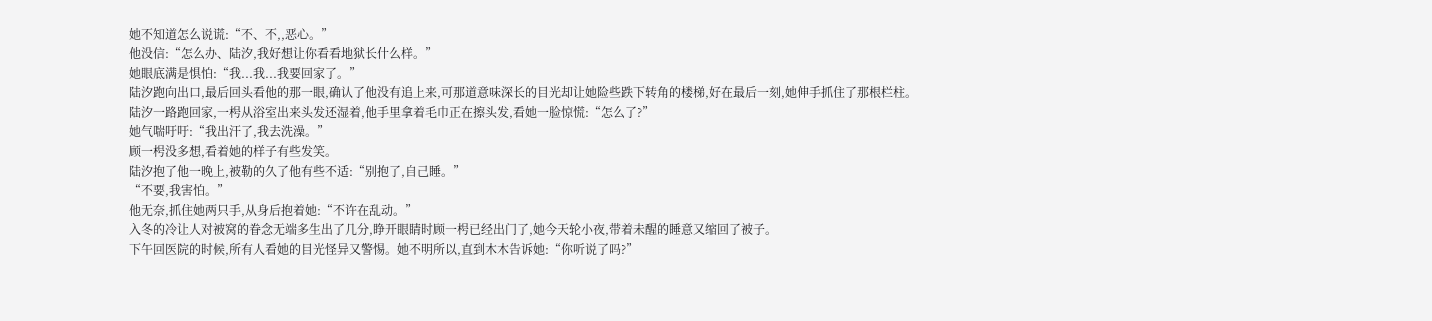她不知道怎么说谎:“不、不,,恶心。”
他没信:“怎么办、陆汐,我好想让你看看地狱长什么样。”
她眼底满是惧怕:“我...我...我要回家了。”
陆汐跑向出口,最后回头看他的那一眼,确认了他没有追上来,可那道意味深长的目光却让她险些跌下转角的楼梯,好在最后一刻,她伸手抓住了那根栏柱。
陆汐一路跑回家,一枵从浴室出来头发还湿着,他手里拿着毛巾正在擦头发,看她一脸惊慌:“怎么了?”
她气喘吁吁:“我出汗了,我去洗澡。”
顾一枵没多想,看着她的样子有些发笑。
陆汐抱了他一晚上,被勒的久了他有些不适:“别抱了,自己睡。”
“不要,我害怕。”
他无奈,抓住她两只手,从身后抱着她:“不许在乱动。”
入冬的冷让人对被窝的眷念无端多生出了几分,睁开眼睛时顾一枵已经出门了,她今天轮小夜,带着未醒的睡意又缩回了被子。
下午回医院的时候,所有人看她的目光怪异又警惕。她不明所以,直到木木告诉她:“你听说了吗?”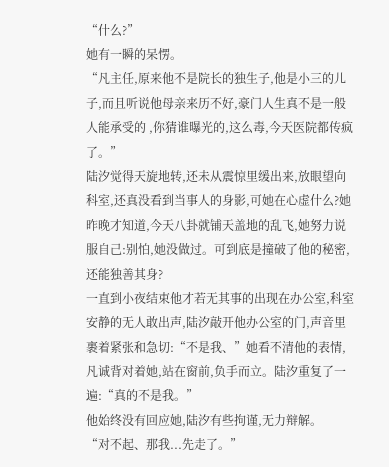“什么?”
她有一瞬的呆愣。
“凡主任,原来他不是院长的独生子,他是小三的儿子,而且听说他母亲来历不好,豪门人生真不是一般人能承受的 ,你猜谁曝光的,这么毒,今天医院都传疯了。”
陆汐觉得天旋地转,还未从震惊里缓出来,放眼望向科室,还真没看到当事人的身影,可她在心虚什么?她昨晚才知道,今天八卦就铺天盖地的乱飞,她努力说服自己:别怕,她没做过。可到底是撞破了他的秘密,还能独善其身?
一直到小夜结束他才若无其事的出现在办公室,科室安静的无人敢出声,陆汐敲开他办公室的门,声音里裹着紧张和急切:“不是我、”她看不清他的表情,凡诚背对着她,站在窗前,负手而立。陆汐重复了一遍:“真的不是我。”
他始终没有回应她,陆汐有些拘谨,无力辩解。
“对不起、那我...先走了。”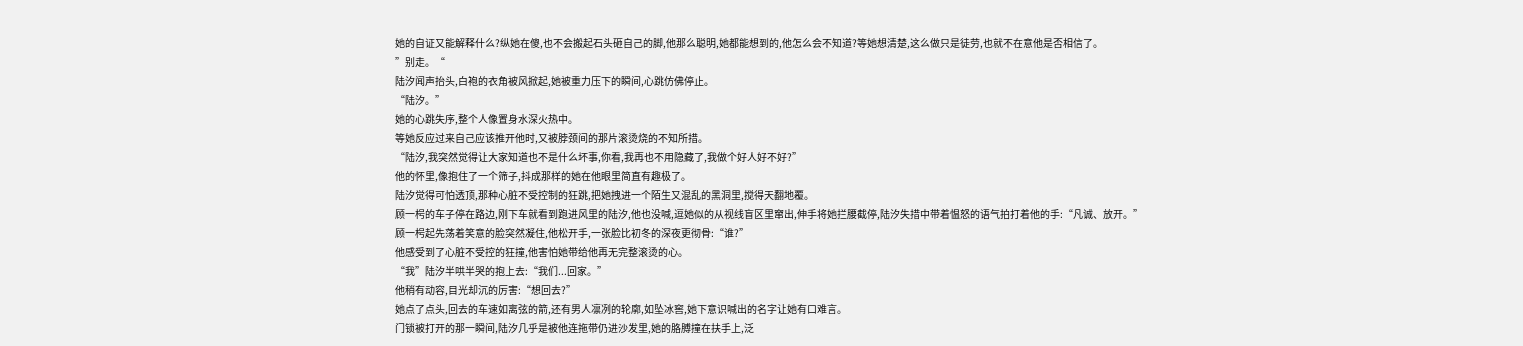她的自证又能解释什么?纵她在傻,也不会搬起石头砸自己的脚,他那么聪明,她都能想到的,他怎么会不知道?等她想清楚,这么做只是徒劳,也就不在意他是否相信了。
”别走。“
陆汐闻声抬头,白袍的衣角被风掀起,她被重力压下的瞬间,心跳仿佛停止。
“陆汐。”
她的心跳失序,整个人像置身水深火热中。
等她反应过来自己应该推开他时,又被脖颈间的那片滚烫烧的不知所措。
“陆汐,我突然觉得让大家知道也不是什么坏事,你看,我再也不用隐藏了,我做个好人好不好?”
他的怀里,像抱住了一个筛子,抖成那样的她在他眼里简直有趣极了。
陆汐觉得可怕透顶,那种心脏不受控制的狂跳,把她拽进一个陌生又混乱的黑洞里,搅得天翻地覆。
顾一枵的车子停在路边,刚下车就看到跑进风里的陆汐,他也没喊,逗她似的从视线盲区里窜出,伸手将她拦腰截停,陆汐失措中带着愠怒的语气拍打着他的手:“凡诚、放开。”
顾一枵起先荡着笑意的脸突然凝住,他松开手,一张脸比初冬的深夜更彻骨:“谁?”
他感受到了心脏不受控的狂撞,他害怕她带给他再无完整滚烫的心。
“我”陆汐半哄半哭的抱上去:“我们...回家。”
他稍有动容,目光却沉的厉害:“想回去?”
她点了点头,回去的车速如离弦的箭,还有男人凛冽的轮廓,如坠冰窖,她下意识喊出的名字让她有口难言。
门锁被打开的那一瞬间,陆汐几乎是被他连拖带仍进沙发里,她的胳膊撞在扶手上,泛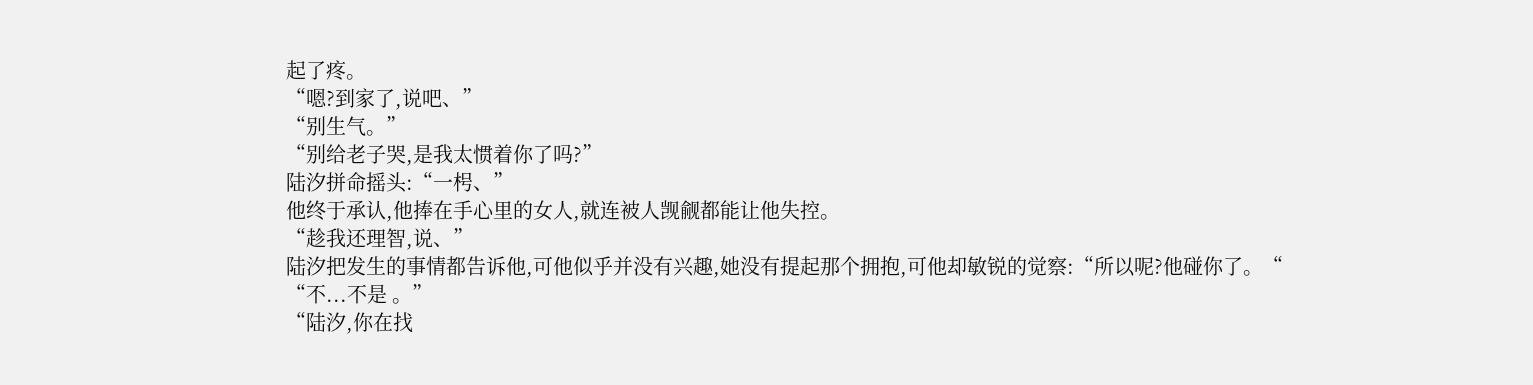起了疼。
“嗯?到家了,说吧、”
“别生气。”
“别给老子哭,是我太惯着你了吗?”
陆汐拼命摇头:“一枵、”
他终于承认,他捧在手心里的女人,就连被人觊觎都能让他失控。
“趁我还理智,说、”
陆汐把发生的事情都告诉他,可他似乎并没有兴趣,她没有提起那个拥抱,可他却敏锐的觉察:“所以呢?他碰你了。“
“不...不是 。”
“陆汐,你在找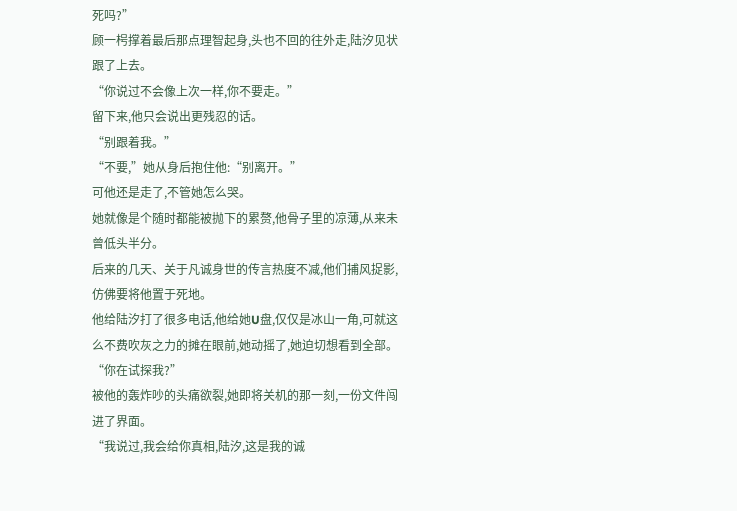死吗?”
顾一枵撑着最后那点理智起身,头也不回的往外走,陆汐见状跟了上去。
“你说过不会像上次一样,你不要走。”
留下来,他只会说出更残忍的话。
“别跟着我。”
“不要,”她从身后抱住他:“别离开。”
可他还是走了,不管她怎么哭。
她就像是个随时都能被抛下的累赘,他骨子里的凉薄,从来未曾低头半分。
后来的几天、关于凡诚身世的传言热度不减,他们捕风捉影,仿佛要将他置于死地。
他给陆汐打了很多电话,他给她U盘,仅仅是冰山一角,可就这么不费吹灰之力的摊在眼前,她动摇了,她迫切想看到全部。
“你在试探我?”
被他的轰炸吵的头痛欲裂,她即将关机的那一刻,一份文件闯进了界面。
“我说过,我会给你真相,陆汐,这是我的诚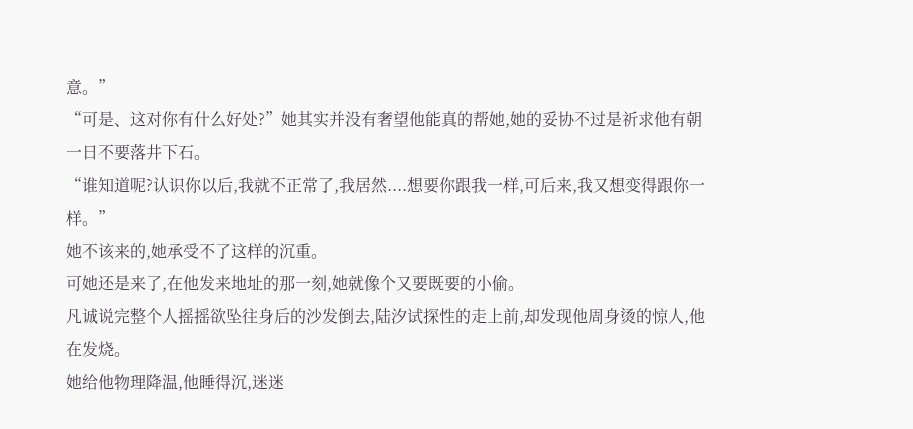意。”
“可是、这对你有什么好处?”她其实并没有奢望他能真的帮她,她的妥协不过是祈求他有朝一日不要落井下石。
“谁知道呢?认识你以后,我就不正常了,我居然....想要你跟我一样,可后来,我又想变得跟你一样。”
她不该来的,她承受不了这样的沉重。
可她还是来了,在他发来地址的那一刻,她就像个又要既要的小偷。
凡诚说完整个人摇摇欲坠往身后的沙发倒去,陆汐试探性的走上前,却发现他周身烫的惊人,他在发烧。
她给他物理降温,他睡得沉,迷迷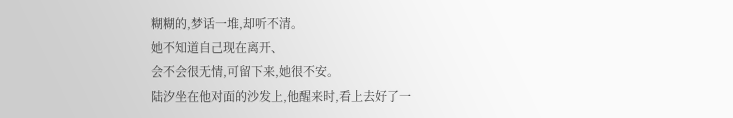糊糊的,梦话一堆,却听不清。
她不知道自己现在离开、
会不会很无情,可留下来,她很不安。
陆汐坐在他对面的沙发上,他醒来时,看上去好了一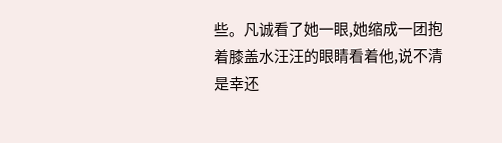些。凡诚看了她一眼,她缩成一团抱着膝盖水汪汪的眼睛看着他,说不清是幸还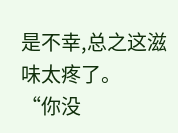是不幸,总之这滋味太疼了。
“你没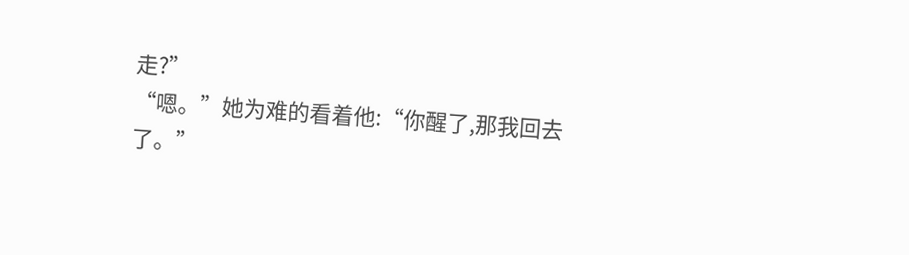走?”
“嗯。”她为难的看着他:“你醒了,那我回去了。”